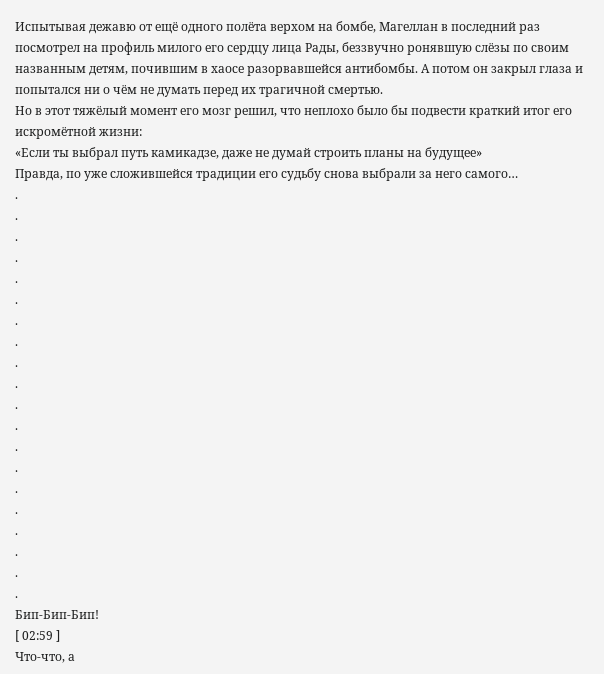Испытывая дежавю от ещё одного полёта верхом на бомбе, Магеллан в последний раз посмотрел на профиль милого его сердцу лица Рады, беззвучно ронявшую слёзы по своим названным детям, почившим в хаосе разорвавшейся антибомбы. А потом он закрыл глаза и попытался ни о чём не думать перед их трагичной смертью.
Но в этот тяжёлый момент его мозг решил, что неплохо было бы подвести краткий итог его искромётной жизни:
«Если ты выбрал путь камикадзе, даже не думай строить планы на будущее»
Правда, по уже сложившейся традиции его судьбу снова выбрали за него самого…
.
.
.
.
.
.
.
.
.
.
.
.
.
.
.
.
.
.
.
.
Бип-Бип-Бип!
[ 02:59 ]
Что-что, а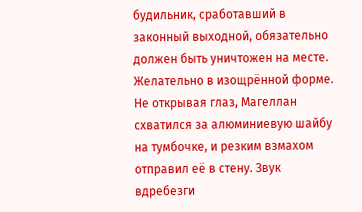будильник, сработавший в законный выходной, обязательно должен быть уничтожен на месте. Желательно в изощрённой форме. Не открывая глаз, Магеллан схватился за алюминиевую шайбу на тумбочке, и резким взмахом отправил её в стену. Звук вдребезги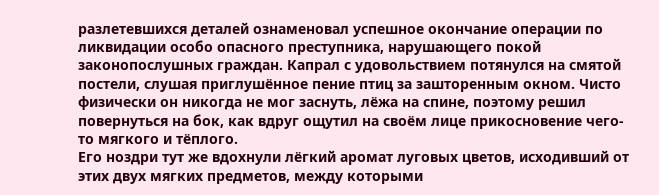разлетевшихся деталей ознаменовал успешное окончание операции по ликвидации особо опасного преступника, нарушающего покой законопослушных граждан. Капрал с удовольствием потянулся на смятой постели, слушая приглушённое пение птиц за зашторенным окном. Чисто физически он никогда не мог заснуть, лёжа на спине, поэтому решил повернуться на бок, как вдруг ощутил на своём лице прикосновение чего-то мягкого и тёплого.
Его ноздри тут же вдохнули лёгкий аромат луговых цветов, исходивший от этих двух мягких предметов, между которыми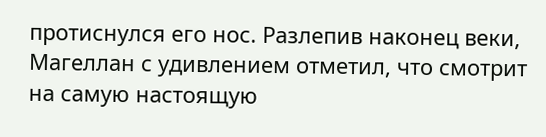протиснулся его нос. Разлепив наконец веки, Магеллан с удивлением отметил, что смотрит на самую настоящую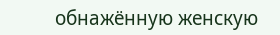обнажённую женскую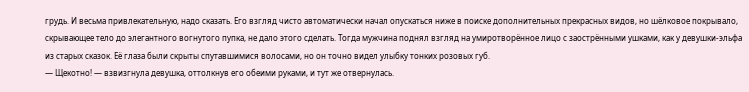грудь. И весьма привлекательную, надо сказать. Его взгляд чисто автоматически начал опускаться ниже в поиске дополнительных прекрасных видов, но шёлковое покрывало, скрывающее тело до элегантного вогнутого пупка, не дало этого сделать. Тогда мужчина поднял взгляд на умиротворённое лицо с заострёнными ушками, как у девушки-эльфа из старых сказок. Её глаза были скрыты спутавшимися волосами, но он точно видел улыбку тонких розовых губ.
— Щекотно! — взвизгнула девушка, оттолкнув его обеими руками, и тут же отвернулась.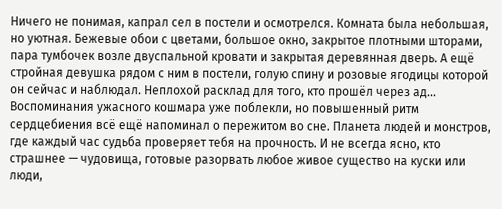Ничего не понимая, капрал сел в постели и осмотрелся. Комната была небольшая, но уютная. Бежевые обои с цветами, большое окно, закрытое плотными шторами, пара тумбочек возле двуспальной кровати и закрытая деревянная дверь. А ещё стройная девушка рядом с ним в постели, голую спину и розовые ягодицы которой он сейчас и наблюдал. Неплохой расклад для того, кто прошёл через ад…
Воспоминания ужасного кошмара уже поблекли, но повышенный ритм сердцебиения всё ещё напоминал о пережитом во сне. Планета людей и монстров, где каждый час судьба проверяет тебя на прочность. И не всегда ясно, кто страшнее — чудовища, готовые разорвать любое живое существо на куски или люди,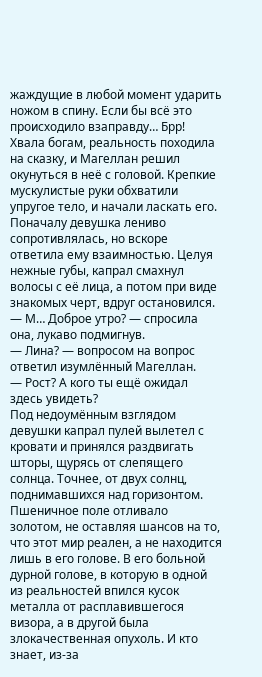жаждущие в любой момент ударить ножом в спину. Если бы всё это происходило взаправду… Брр!
Хвала богам, реальность походила на сказку, и Магеллан решил окунуться в неё с головой. Крепкие мускулистые руки обхватили упругое тело, и начали ласкать его. Поначалу девушка лениво сопротивлялась, но вскоре ответила ему взаимностью. Целуя нежные губы, капрал смахнул волосы с её лица, а потом при виде знакомых черт, вдруг остановился.
— М… Доброе утро? — спросила она, лукаво подмигнув.
— Лина? — вопросом на вопрос ответил изумлённый Магеллан.
— Рост? А кого ты ещё ожидал здесь увидеть?
Под недоумённым взглядом девушки капрал пулей вылетел с кровати и принялся раздвигать шторы, щурясь от слепящего солнца. Точнее, от двух солнц, поднимавшихся над горизонтом. Пшеничное поле отливало золотом, не оставляя шансов на то, что этот мир реален, а не находится лишь в его голове. В его больной дурной голове, в которую в одной из реальностей впился кусок металла от расплавившегося визора, а в другой была злокачественная опухоль. И кто знает, из-за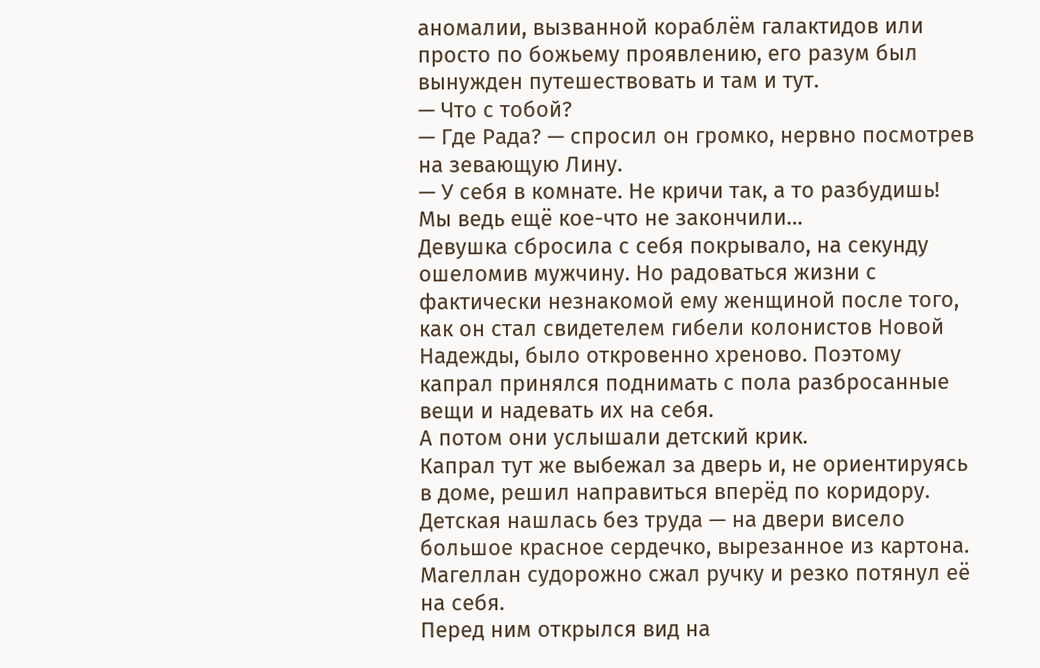аномалии, вызванной кораблём галактидов или просто по божьему проявлению, его разум был вынужден путешествовать и там и тут.
— Что с тобой?
— Где Рада? — спросил он громко, нервно посмотрев на зевающую Лину.
— У себя в комнате. Не кричи так, а то разбудишь! Мы ведь ещё кое-что не закончили…
Девушка сбросила с себя покрывало, на секунду ошеломив мужчину. Но радоваться жизни с фактически незнакомой ему женщиной после того, как он стал свидетелем гибели колонистов Новой Надежды, было откровенно хреново. Поэтому капрал принялся поднимать с пола разбросанные вещи и надевать их на себя.
А потом они услышали детский крик.
Капрал тут же выбежал за дверь и, не ориентируясь в доме, решил направиться вперёд по коридору. Детская нашлась без труда — на двери висело большое красное сердечко, вырезанное из картона. Магеллан судорожно сжал ручку и резко потянул её на себя.
Перед ним открылся вид на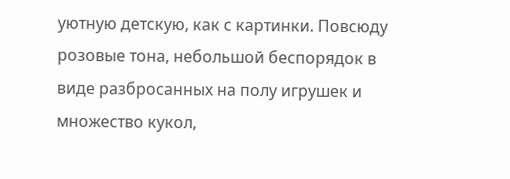уютную детскую, как с картинки. Повсюду розовые тона, небольшой беспорядок в виде разбросанных на полу игрушек и множество кукол,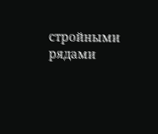стройными рядами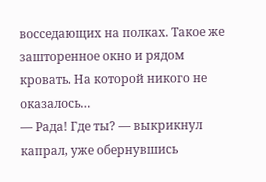восседающих на полках. Такое же зашторенное окно и рядом кровать. На которой никого не оказалось…
— Рада! Где ты? — выкрикнул капрал, уже обернувшись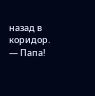назад в коридор.
— Папа!